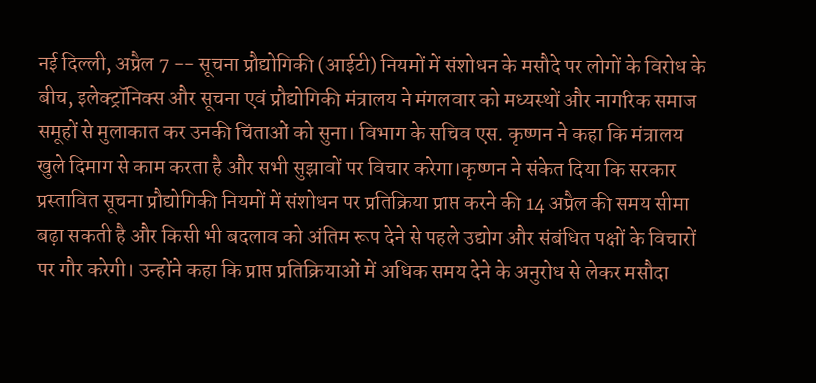नई दिल्ली, अप्रैल 7 -- सूचना प्रौद्योगिकी (आईटी) नियमों में संशोधन के मसौदे पर लोगों के विरोध के बीच, इलेक्ट्रॉनिक्स और सूचना एवं प्रौद्योगिकी मंत्रालय ने मंगलवार को मध्यस्थों और नागरिक समाज समूहों से मुलाकात कर उनकी चिंताओं को सुना। विभाग के सचिव एस. कृष्णन ने कहा कि मंत्रालय खुले दिमाग से काम करता है और सभी सुझावों पर विचार करेगा।कृष्णन ने संकेत दिया कि सरकार प्रस्तावित सूचना प्रौद्योगिकी नियमों में संशोधन पर प्रतिक्रिया प्राप्त करने की 14 अप्रैल की समय सीमा बढ़ा सकती है और किसी भी बदलाव को अंतिम रूप देने से पहले उद्योग और संबंधित पक्षों के विचारों पर गौर करेगी। उन्होंने कहा कि प्राप्त प्रतिक्रियाओं में अधिक समय देने के अनुरोध से लेकर मसौदा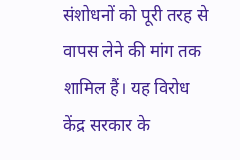संशोधनों को पूरी तरह से वापस लेने की मांग तक शामिल हैं। यह विरोध केंद्र सरकार के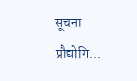सूचना प्रौद्योगि...